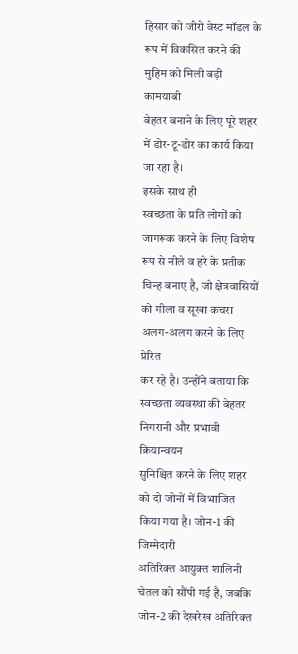हिसार को जीरो वेस्ट मॉडल के रूप में विकसित करने की मुहिम को मिली बड़ी कामयाबी
बेहतर बनाने के लिए पूरे शहर में डोर-टू-डोर का कार्य किया जा रहा है।
इसके साथ ही
स्वच्छता के प्रति लोगों को जागरूक करने के लिए विशेष रूप से नीले व हरे के प्रतीक
चिन्ह बनाए है, जो क्षेत्रवासियों को गीला व सूखा कचरा अलग-अलग करने के लिए प्रेरित
कर रहे है। उन्होंने बताया कि स्वच्छता व्यवस्था की बेहतर निगरानी और प्रभावी क्रियान्वयन
सुनिश्चित करने के लिए शहर को दो जोनों में विभाजित किया गया है। जोन-1 की जिम्मेदारी
अतिरिक्त आयुक्त शालिनी चेतल को सौंपी गई है, जबकि जोन-2 की देखरेख अतिरिक्त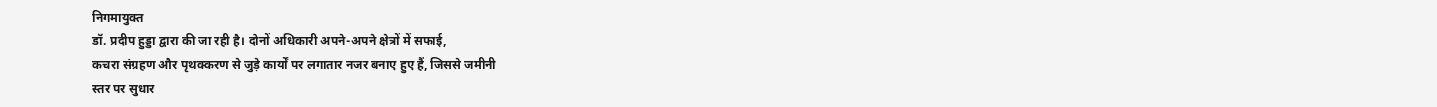निगमायुक्त
डॉ. प्रदीप हुड्डा द्वारा की जा रही है। दोनों अधिकारी अपने-अपने क्षेत्रों में सफाई,
कचरा संग्रहण और पृथक्करण से जुड़े कार्यों पर लगातार नजर बनाए हुए हैं, जिससे जमीनी
स्तर पर सुधार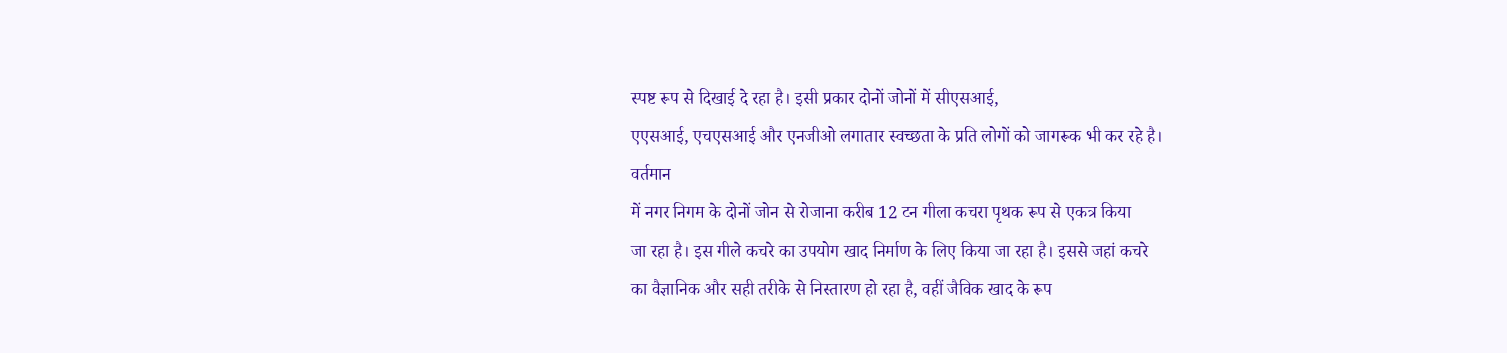स्पष्ट रूप से दिखाई दे रहा है। इसी प्रकार दोनों जोनों में सीएसआई,
एएसआई, एचएसआई और एनजीओ लगातार स्वच्छता के प्रति लोगों को जागरूक भी कर रहे है।
वर्तमान
में नगर निगम के दोनों जोन से रोजाना करीब 12 टन गीला कचरा पृथक रूप से एकत्र किया
जा रहा है। इस गीले कचरे का उपयोग खाद निर्माण के लिए किया जा रहा है। इससे जहां कचरे
का वैज्ञानिक और सही तरीके से निस्तारण हो रहा है, वहीं जैविक खाद के रूप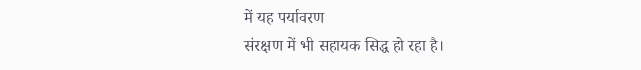में यह पर्यावरण
संरक्षण में भी सहायक सिद्ध हो रहा है।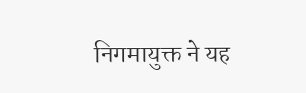निगमायुक्त ने यह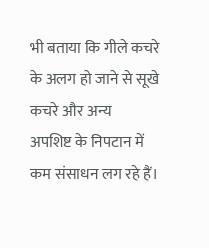भी बताया कि गीले कचरे के अलग हो जाने से सूखे कचरे और अन्य
अपशिष्ट के निपटान में कम संसाधन लग रहे हैं।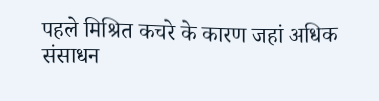पहले मिश्रित कचरे के कारण जहां अधिक
संसाधन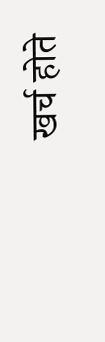खर्च होते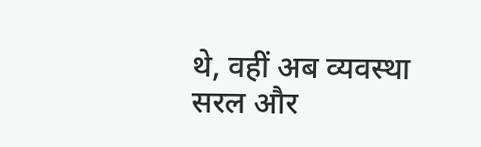थे, वहीं अब व्यवस्था सरल और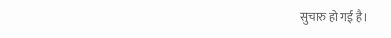सुचारु हो गई है।